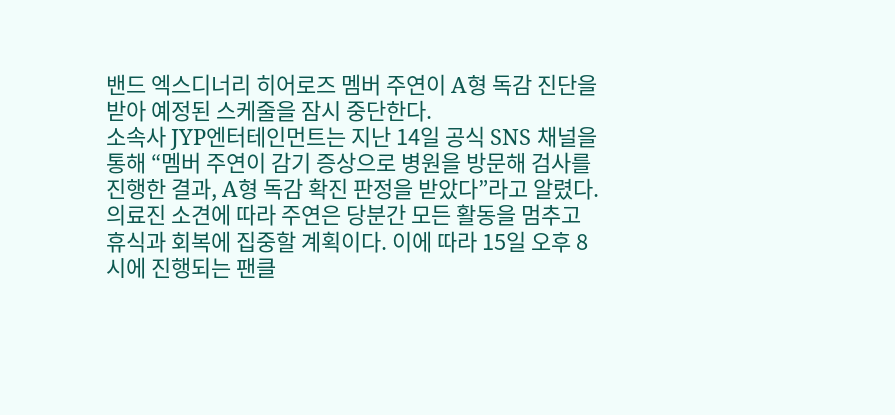밴드 엑스디너리 히어로즈 멤버 주연이 A형 독감 진단을 받아 예정된 스케줄을 잠시 중단한다.
소속사 JYP엔터테인먼트는 지난 14일 공식 SNS 채널을 통해 “멤버 주연이 감기 증상으로 병원을 방문해 검사를 진행한 결과, A형 독감 확진 판정을 받았다”라고 알렸다.
의료진 소견에 따라 주연은 당분간 모든 활동을 멈추고 휴식과 회복에 집중할 계획이다. 이에 따라 15일 오후 8시에 진행되는 팬클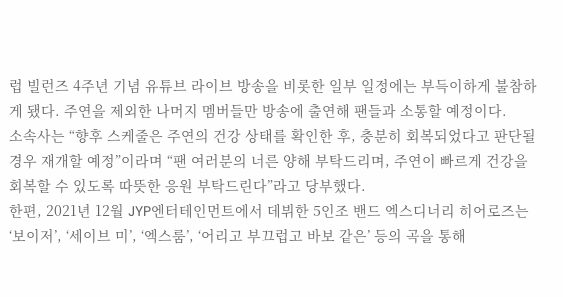럽 빌런즈 4주년 기념 유튜브 라이브 방송을 비롯한 일부 일정에는 부득이하게 불참하게 됐다. 주연을 제외한 나머지 멤버들만 방송에 출연해 팬들과 소통할 예정이다.
소속사는 “향후 스케줄은 주연의 건강 상태를 확인한 후, 충분히 회복되었다고 판단될 경우 재개할 예정”이라며 “팬 여러분의 너른 양해 부탁드리며, 주연이 빠르게 건강을 회복할 수 있도록 따뜻한 응원 부탁드린다”라고 당부했다.
한편, 2021년 12월 JYP엔터테인먼트에서 데뷔한 5인조 밴드 엑스디너리 히어로즈는 ‘보이저’, ‘세이브 미’, ‘엑스룸’, ‘어리고 부끄럽고 바보 같은’ 등의 곡을 통해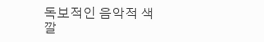독보적인 음악적 색깔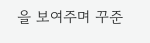을 보여주며 꾸준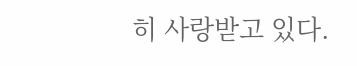히 사랑받고 있다.